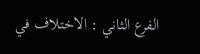الفرع الثاني : الاختلاف في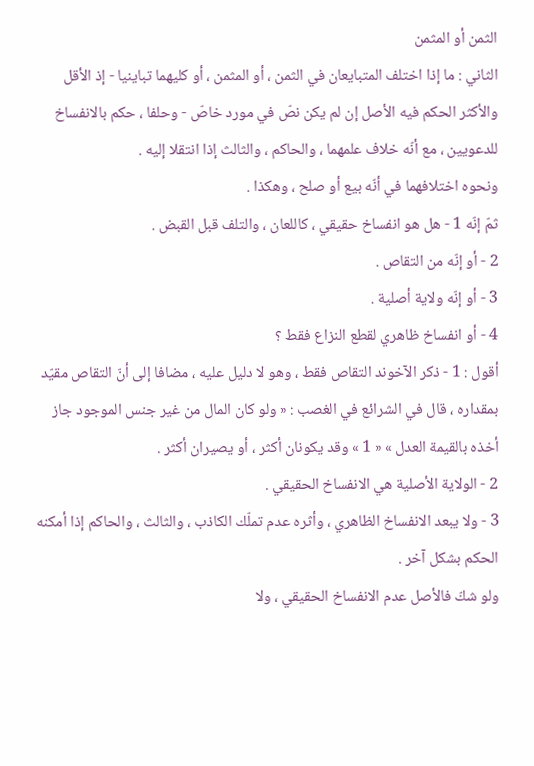الثمن أو المثمن
الثاني : ما إذا اختلف المتبايعان في الثمن ، أو المثمن ، أو كليهما تباينيا - إذ الأقل والأكثر الحكم فيه الأصل إن لم يكن نصّ في مورد خاصّ - وحلفا ، حكم بالانفساخ للدعويين ، مع أنّه خلاف علمهما ، والحاكم ، والثالث إذا انتقلا إليه .
ونحوه اختلافهما في أنّه بيع أو صلح ، وهكذا .
ثمّ إنّه 1 - هل هو انفساخ حقيقي ، كاللعان ، والتلف قبل القبض .
2 - أو إنّه من التقاص .
3 - أو إنّه ولاية أصلية .
4 - أو انفساخ ظاهري لقطع النزاع فقط ؟
أقول : 1 - ذكر الآخوند التقاص فقط ، وهو لا دليل عليه ، مضافا إلى أنّ التقاص مقيّد بمقداره ، قال في الشرائع في الغصب : « ولو كان المال من غير جنس الموجود جاز أخذه بالقيمة العدل » « 1 » وقد يكونان أكثر ، أو يصيران أكثر .
2 - الولاية الأصلية هي الانفساخ الحقيقي .
3 - ولا يبعد الانفساخ الظاهري ، وأثره عدم تملّك الكاذب ، والثالث ، والحاكم إذا أمكنه الحكم بشكل آخر .
ولو شكّ فالأصل عدم الانفساخ الحقيقي ، ولا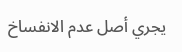يجري أصل عدم الانفساخ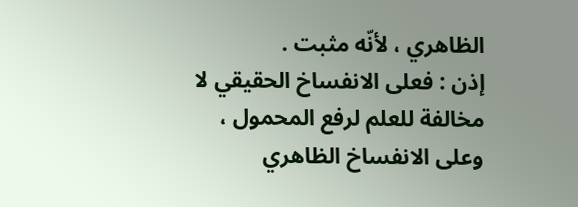الظاهري ، لأنّه مثبت .
إذن : فعلى الانفساخ الحقيقي لا مخالفة للعلم لرفع المحمول ، وعلى الانفساخ الظاهري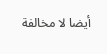أيضا لا مخالفة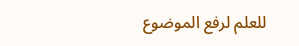للعلم لرفع الموضوع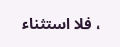، فلا استثناء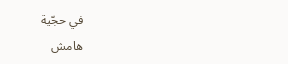في حجّية
هامش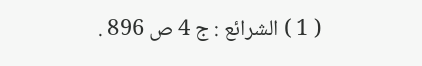( 1 ) الشرائع : ج 4 ص 896 .